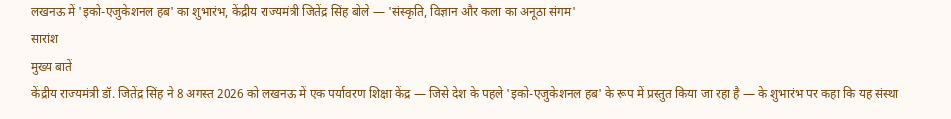लखनऊ में 'इको-एजुकेशनल हब' का शुभारंभ, केंद्रीय राज्यमंत्री जितेंद्र सिंह बोले — 'संस्कृति, विज्ञान और कला का अनूठा संगम'
सारांश
मुख्य बातें
केंद्रीय राज्यमंत्री डॉ. जितेंद्र सिंह ने 8 अगस्त 2026 को लखनऊ में एक पर्यावरण शिक्षा केंद्र — जिसे देश के पहले 'इको-एजुकेशनल हब' के रूप में प्रस्तुत किया जा रहा है — के शुभारंभ पर कहा कि यह संस्था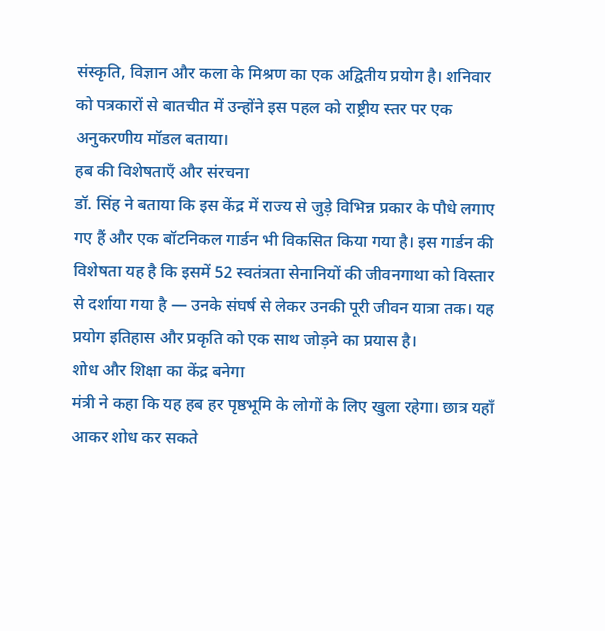संस्कृति, विज्ञान और कला के मिश्रण का एक अद्वितीय प्रयोग है। शनिवार को पत्रकारों से बातचीत में उन्होंने इस पहल को राष्ट्रीय स्तर पर एक अनुकरणीय मॉडल बताया।
हब की विशेषताएँ और संरचना
डॉ. सिंह ने बताया कि इस केंद्र में राज्य से जुड़े विभिन्न प्रकार के पौधे लगाए गए हैं और एक बॉटनिकल गार्डन भी विकसित किया गया है। इस गार्डन की विशेषता यह है कि इसमें 52 स्वतंत्रता सेनानियों की जीवनगाथा को विस्तार से दर्शाया गया है — उनके संघर्ष से लेकर उनकी पूरी जीवन यात्रा तक। यह प्रयोग इतिहास और प्रकृति को एक साथ जोड़ने का प्रयास है।
शोध और शिक्षा का केंद्र बनेगा
मंत्री ने कहा कि यह हब हर पृष्ठभूमि के लोगों के लिए खुला रहेगा। छात्र यहाँ आकर शोध कर सकते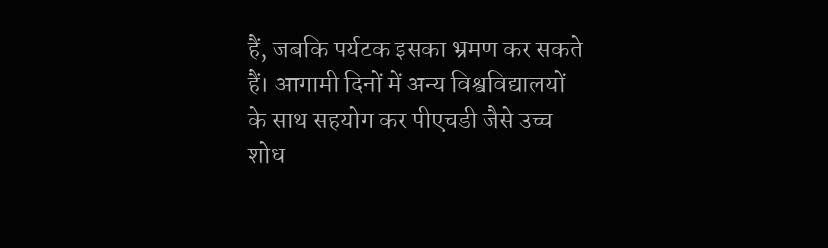हैं, जबकि पर्यटक इसका भ्रमण कर सकते हैं। आगामी दिनों में अन्य विश्वविद्यालयों के साथ सहयोग कर पीएचडी जैसे उच्च शोध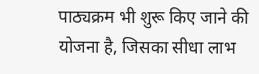पाठ्यक्रम भी शुरू किए जाने की योजना है, जिसका सीधा लाभ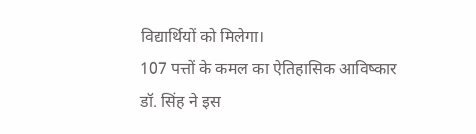विद्यार्थियों को मिलेगा।
107 पत्तों के कमल का ऐतिहासिक आविष्कार
डॉ. सिंह ने इस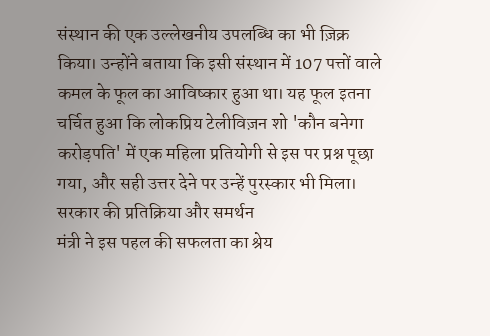संस्थान की एक उल्लेखनीय उपलब्धि का भी ज़िक्र किया। उन्होंने बताया कि इसी संस्थान में 107 पत्तों वाले कमल के फूल का आविष्कार हुआ था। यह फूल इतना चर्चित हुआ कि लोकप्रिय टेलीविज़न शो 'कौन बनेगा करोड़पति' में एक महिला प्रतियोगी से इस पर प्रश्न पूछा गया, और सही उत्तर देने पर उन्हें पुरस्कार भी मिला।
सरकार की प्रतिक्रिया और समर्थन
मंत्री ने इस पहल की सफलता का श्रेय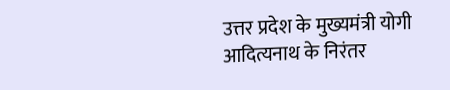उत्तर प्रदेश के मुख्यमंत्री योगी आदित्यनाथ के निरंतर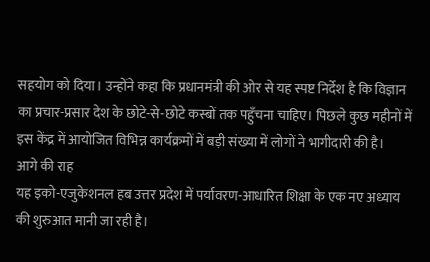सहयोग को दिया। उन्होंने कहा कि प्रधानमंत्री की ओर से यह स्पष्ट निर्देश है कि विज्ञान का प्रचार-प्रसार देश के छोटे-से-छोटे कस्बों तक पहुँचना चाहिए। पिछले कुछ महीनों में इस केंद्र में आयोजित विभिन्न कार्यक्रमों में बड़ी संख्या में लोगों ने भागीदारी की है।
आगे की राह
यह इको-एजुकेशनल हब उत्तर प्रदेश में पर्यावरण-आधारित शिक्षा के एक नए अध्याय की शुरुआत मानी जा रही है।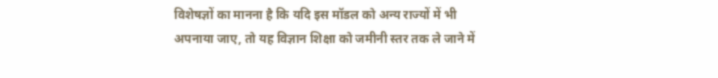विशेषज्ञों का मानना है कि यदि इस मॉडल को अन्य राज्यों में भी अपनाया जाए, तो यह विज्ञान शिक्षा को जमीनी स्तर तक ले जाने में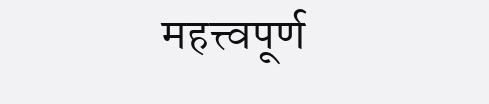महत्त्वपूर्ण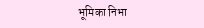भूमिका निभा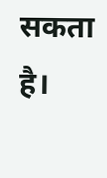सकता है।